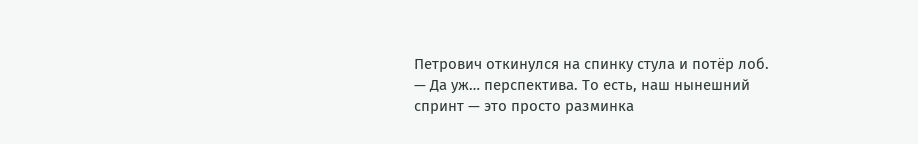Петрович откинулся на спинку стула и потёр лоб.
— Да уж… перспектива. То есть, наш нынешний спринт — это просто разминка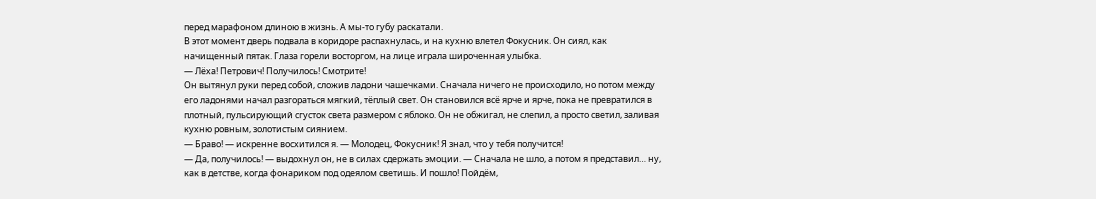перед марафоном длиною в жизнь. А мы-то губу раскатали.
В этот момент дверь подвала в коридоре распахнулась, и на кухню влетел Фокусник. Он сиял, как начищенный пятак. Глаза горели восторгом, на лице играла широченная улыбка.
— Лёха! Петрович! Получилось! Смотрите!
Он вытянул руки перед собой, сложив ладони чашечками. Сначала ничего не происходило, но потом между его ладонями начал разгораться мягкий, тёплый свет. Он становился всё ярче и ярче, пока не превратился в плотный, пульсирующий сгусток света размером с яблоко. Он не обжигал, не слепил, а просто светил, заливая кухню ровным, золотистым сиянием.
— Браво! — искренне восхитился я. — Молодец, Фокусник! Я знал, что у тебя получится!
— Да, получилось! — выдохнул он, не в силах сдержать эмоции. — Сначала не шло, а потом я представил… ну, как в детстве, когда фонариком под одеялом светишь. И пошло! Пойдём,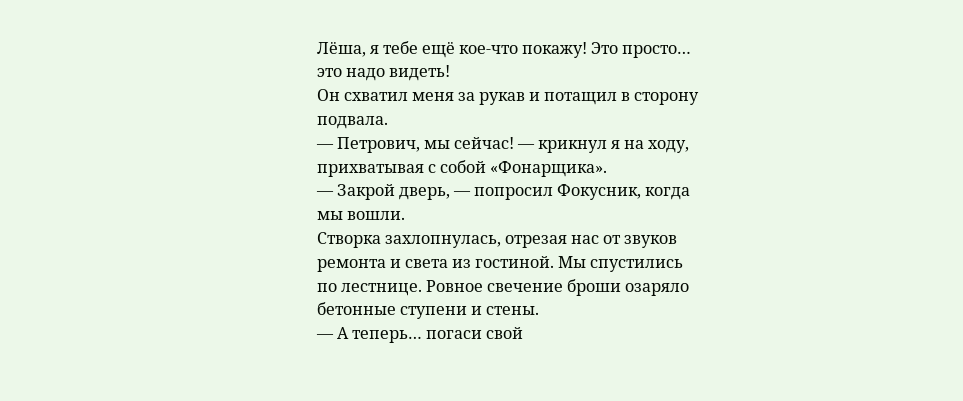Лёша, я тебе ещё кое-что покажу! Это просто… это надо видеть!
Он схватил меня за рукав и потащил в сторону подвала.
— Петрович, мы сейчас! — крикнул я на ходу, прихватывая с собой «Фонарщика».
— Закрой дверь, — попросил Фокусник, когда мы вошли.
Створка захлопнулась, отрезая нас от звуков ремонта и света из гостиной. Мы спустились по лестнице. Ровное свечение броши озаряло бетонные ступени и стены.
— А теперь… погаси свой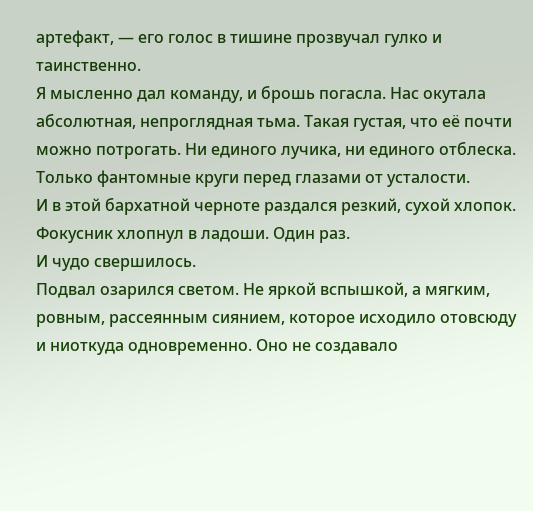артефакт, — его голос в тишине прозвучал гулко и таинственно.
Я мысленно дал команду, и брошь погасла. Нас окутала абсолютная, непроглядная тьма. Такая густая, что её почти можно потрогать. Ни единого лучика, ни единого отблеска. Только фантомные круги перед глазами от усталости.
И в этой бархатной черноте раздался резкий, сухой хлопок.
Фокусник хлопнул в ладоши. Один раз.
И чудо свершилось.
Подвал озарился светом. Не яркой вспышкой, а мягким, ровным, рассеянным сиянием, которое исходило отовсюду и ниоткуда одновременно. Оно не создавало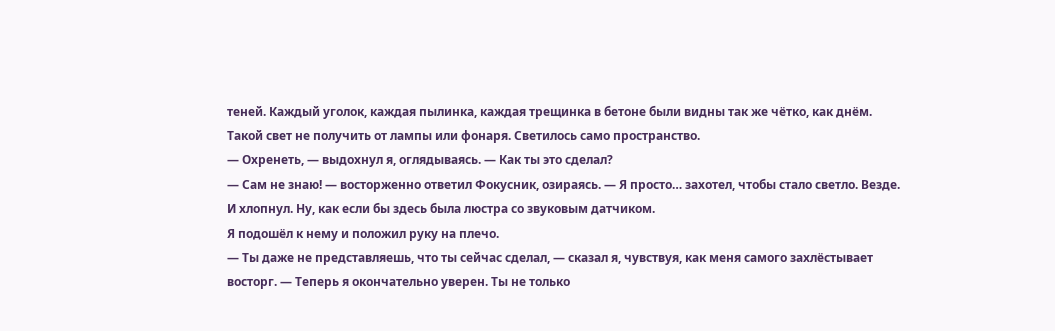теней. Каждый уголок, каждая пылинка, каждая трещинка в бетоне были видны так же чётко, как днём. Такой свет не получить от лампы или фонаря. Светилось само пространство.
— Охренеть, — выдохнул я, оглядываясь. — Как ты это сделал?
— Сам не знаю! — восторженно ответил Фокусник, озираясь. — Я просто… захотел, чтобы стало светло. Везде. И хлопнул. Ну, как если бы здесь была люстра со звуковым датчиком.
Я подошёл к нему и положил руку на плечо.
— Ты даже не представляешь, что ты сейчас сделал, — сказал я, чувствуя, как меня самого захлёстывает восторг. — Теперь я окончательно уверен. Ты не только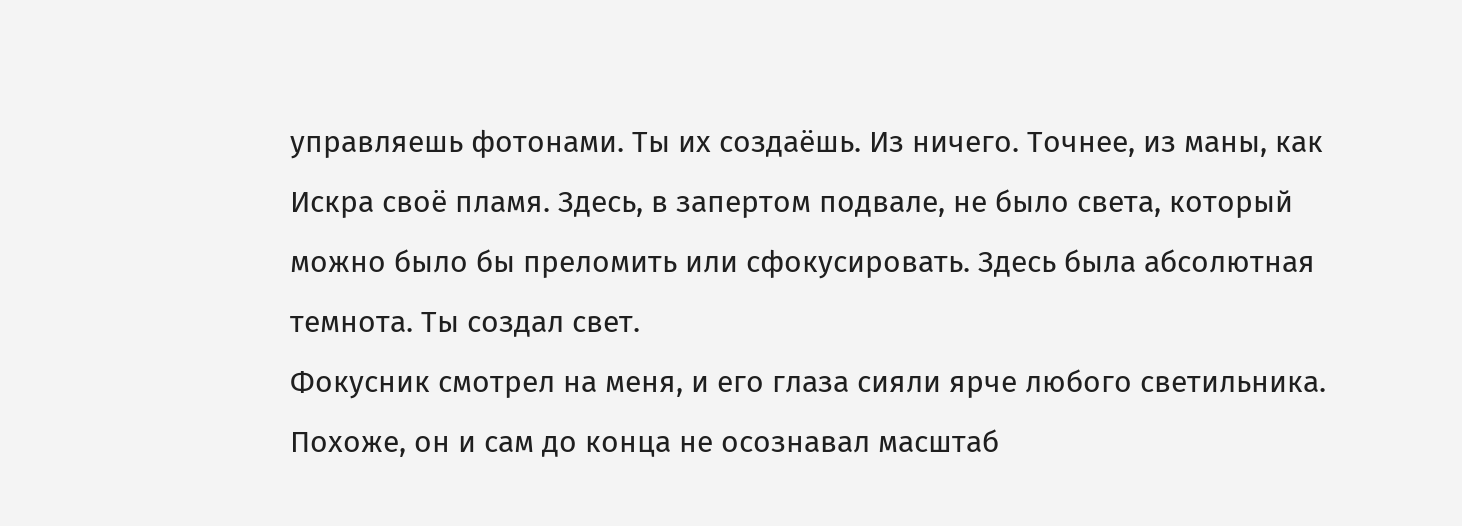управляешь фотонами. Ты их создаёшь. Из ничего. Точнее, из маны, как Искра своё пламя. Здесь, в запертом подвале, не было света, который можно было бы преломить или сфокусировать. Здесь была абсолютная темнота. Ты создал свет.
Фокусник смотрел на меня, и его глаза сияли ярче любого светильника. Похоже, он и сам до конца не осознавал масштаб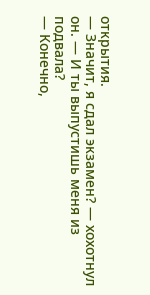открытия.
— Значит, я сдал экзамен? — хохотнул он. — И ты выпустишь меня из подвала?
— Конечно,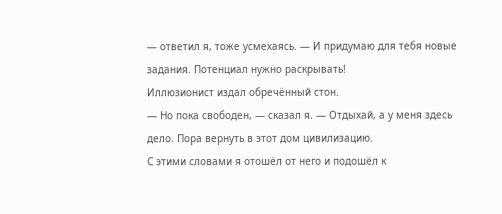— ответил я, тоже усмехаясь. — И придумаю для тебя новые задания. Потенциал нужно раскрывать!
Иллюзионист издал обречённый стон.
— Но пока свободен, — сказал я. — Отдыхай, а у меня здесь дело. Пора вернуть в этот дом цивилизацию.
С этими словами я отошёл от него и подошёл к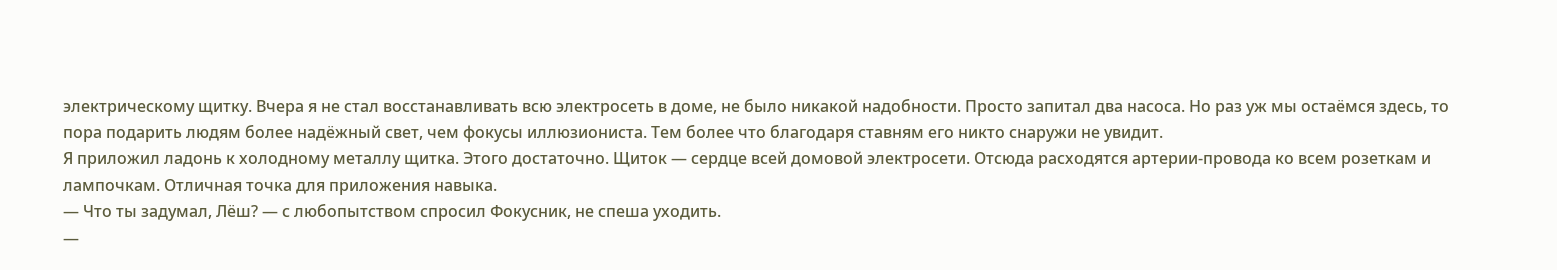электрическому щитку. Вчера я не стал восстанавливать всю электросеть в доме, не было никакой надобности. Просто запитал два насоса. Но раз уж мы остаёмся здесь, то пора подарить людям более надёжный свет, чем фокусы иллюзиониста. Тем более что благодаря ставням его никто снаружи не увидит.
Я приложил ладонь к холодному металлу щитка. Этого достаточно. Щиток — сердце всей домовой электросети. Отсюда расходятся артерии-провода ко всем розеткам и лампочкам. Отличная точка для приложения навыка.
— Что ты задумал, Лёш? — с любопытством спросил Фокусник, не спеша уходить.
—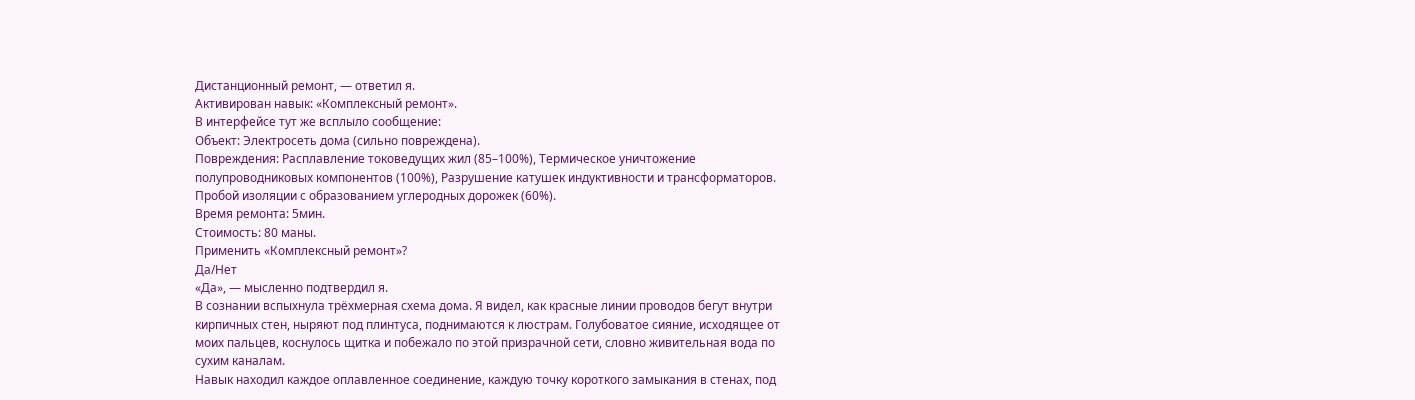Дистанционный ремонт, — ответил я.
Активирован навык: «Комплексный ремонт».
В интерфейсе тут же всплыло сообщение:
Объект: Электросеть дома (сильно повреждена).
Повреждения: Расплавление токоведущих жил (85–100%), Термическое уничтожение полупроводниковых компонентов (100%), Разрушение катушек индуктивности и трансформаторов. Пробой изоляции с образованием углеродных дорожек (60%).
Время ремонта: 5мин.
Стоимость: 80 маны.
Применить «Комплексный ремонт»?
Да/Нет
«Да», — мысленно подтвердил я.
В сознании вспыхнула трёхмерная схема дома. Я видел, как красные линии проводов бегут внутри кирпичных стен, ныряют под плинтуса, поднимаются к люстрам. Голубоватое сияние, исходящее от моих пальцев, коснулось щитка и побежало по этой призрачной сети, словно живительная вода по сухим каналам.
Навык находил каждое оплавленное соединение, каждую точку короткого замыкания в стенах, под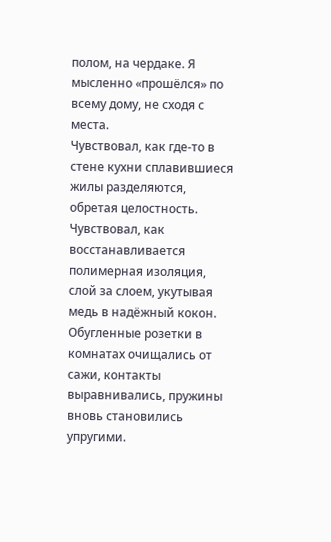полом, на чердаке. Я мысленно «прошёлся» по всему дому, не сходя с места.
Чувствовал, как где-то в стене кухни сплавившиеся жилы разделяются, обретая целостность. Чувствовал, как восстанавливается полимерная изоляция, слой за слоем, укутывая медь в надёжный кокон. Обугленные розетки в комнатах очищались от сажи, контакты выравнивались, пружины вновь становились упругими.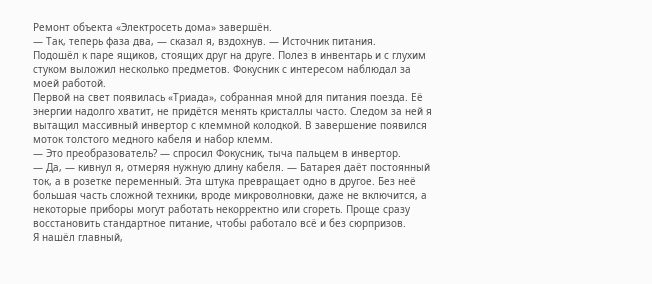Ремонт объекта «Электросеть дома» завершён.
— Так, теперь фаза два, — сказал я, вздохнув. — Источник питания.
Подошёл к паре ящиков, стоящих друг на друге. Полез в инвентарь и с глухим стуком выложил несколько предметов. Фокусник с интересом наблюдал за моей работой.
Первой на свет появилась «Триада», собранная мной для питания поезда. Её энергии надолго хватит, не придётся менять кристаллы часто. Следом за ней я вытащил массивный инвертор с клеммной колодкой. В завершение появился моток толстого медного кабеля и набор клемм.
— Это преобразователь? — спросил Фокусник, тыча пальцем в инвертор.
— Да, — кивнул я, отмеряя нужную длину кабеля. — Батарея даёт постоянный ток, а в розетке переменный. Эта штука превращает одно в другое. Без неё большая часть сложной техники, вроде микроволновки, даже не включится, а некоторые приборы могут работать некорректно или сгореть. Проще сразу восстановить стандартное питание, чтобы работало всё и без сюрпризов.
Я нашёл главный,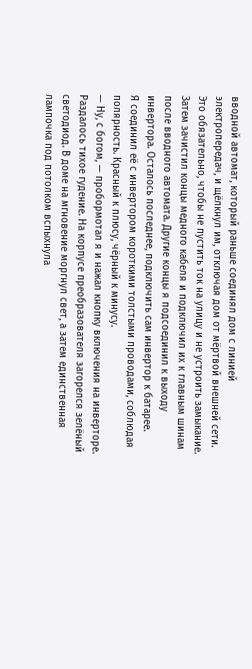вводной автомат, который раньше соединял дом с линией электропередач, и щёлкнул им, отключая дом от мёртвой внешней сети. Это обязательно, чтобы не пустить ток на улицу и не устроить замыкание. Затем зачистил концы медного кабеля и подключил их к главным шинам после вводного автомата. Другие концы я подсоединил к выходу инвертора. Осталось последнее, подключить сам инвертор к батарее.
Я соединил её с инвертором короткими толстыми проводами, соблюдая полярность. Красный к плюсу, чёрный к минусу.
— Ну, с богом, — пробормотал я и нажал кнопку включения на инверторе.
Раздалось тихое гудение. На корпусе преобразователя загорелся зелёный светодиод. В доме на мгновение моргнул свет, а затем единственная лампочка под потолком вспыхнула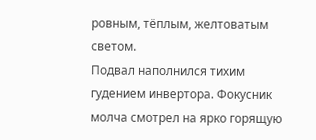ровным, тёплым, желтоватым светом.
Подвал наполнился тихим гудением инвертора. Фокусник молча смотрел на ярко горящую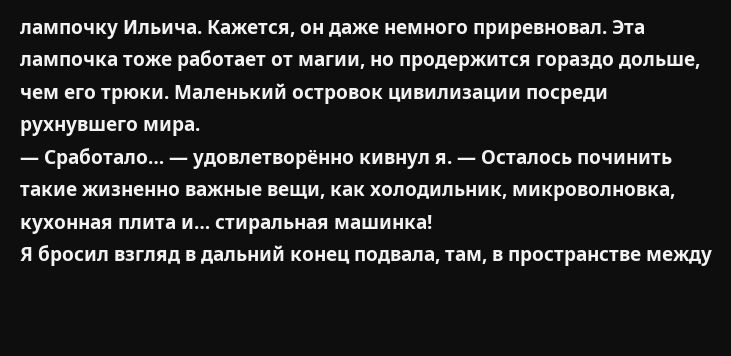лампочку Ильича. Кажется, он даже немного приревновал. Эта лампочка тоже работает от магии, но продержится гораздо дольше, чем его трюки. Маленький островок цивилизации посреди рухнувшего мира.
— Сработало… — удовлетворённо кивнул я. — Осталось починить такие жизненно важные вещи, как холодильник, микроволновка, кухонная плита и… стиральная машинка!
Я бросил взгляд в дальний конец подвала, там, в пространстве между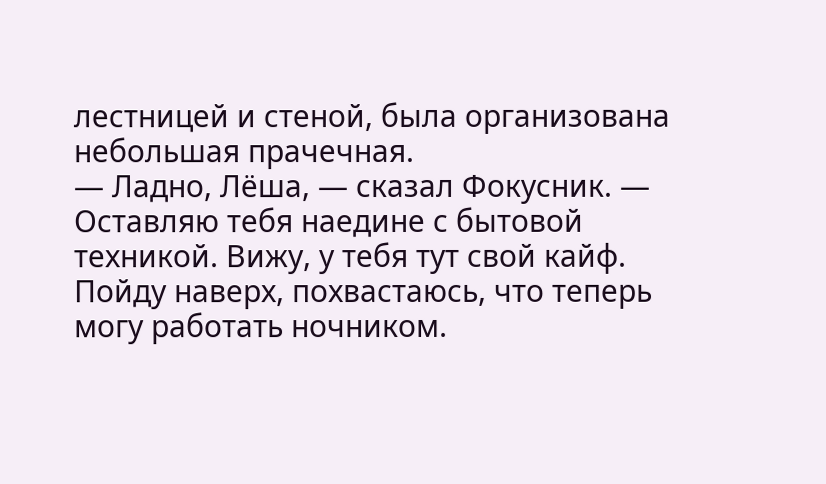лестницей и стеной, была организована небольшая прачечная.
— Ладно, Лёша, — сказал Фокусник. — Оставляю тебя наедине с бытовой техникой. Вижу, у тебя тут свой кайф. Пойду наверх, похвастаюсь, что теперь могу работать ночником.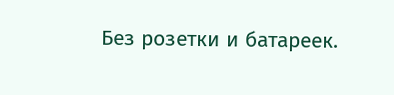Без розетки и батареек.